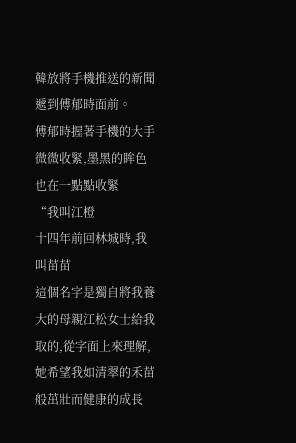韓放將手機推送的新聞遞到傅郁時面前。
傅郁時握著手機的大手微微收緊,墨黑的眸色也在一點點收緊
“我叫江橙
十四年前回林城時,我叫苗苗
這個名字是獨自將我養大的母親江松女士給我取的,從字面上來理解,她希望我如清翠的禾苗般茁壯而健康的成長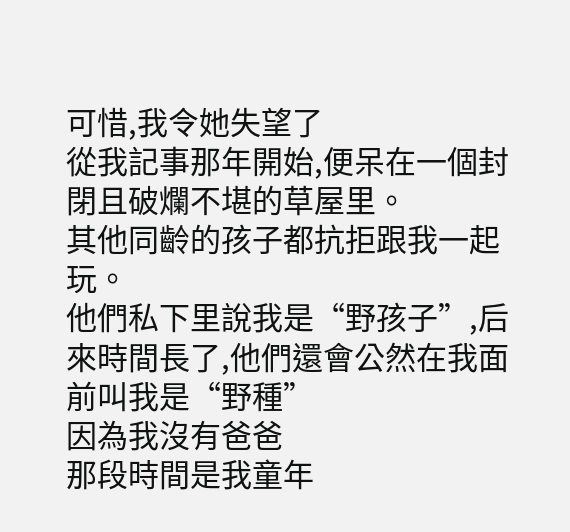可惜,我令她失望了
從我記事那年開始,便呆在一個封閉且破爛不堪的草屋里。
其他同齡的孩子都抗拒跟我一起玩。
他們私下里說我是“野孩子”,后來時間長了,他們還會公然在我面前叫我是“野種”
因為我沒有爸爸
那段時間是我童年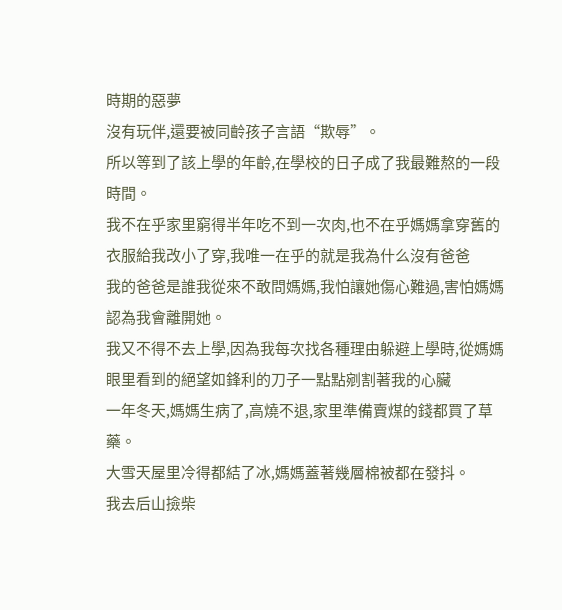時期的惡夢
沒有玩伴,還要被同齡孩子言語“欺辱”。
所以等到了該上學的年齡,在學校的日子成了我最難熬的一段時間。
我不在乎家里窮得半年吃不到一次肉,也不在乎媽媽拿穿舊的衣服給我改小了穿,我唯一在乎的就是我為什么沒有爸爸
我的爸爸是誰我從來不敢問媽媽,我怕讓她傷心難過,害怕媽媽認為我會離開她。
我又不得不去上學,因為我每次找各種理由躲避上學時,從媽媽眼里看到的絕望如鋒利的刀子一點點剜割著我的心臟
一年冬天,媽媽生病了,高燒不退,家里準備賣煤的錢都買了草藥。
大雪天屋里冷得都結了冰,媽媽蓋著幾層棉被都在發抖。
我去后山撿柴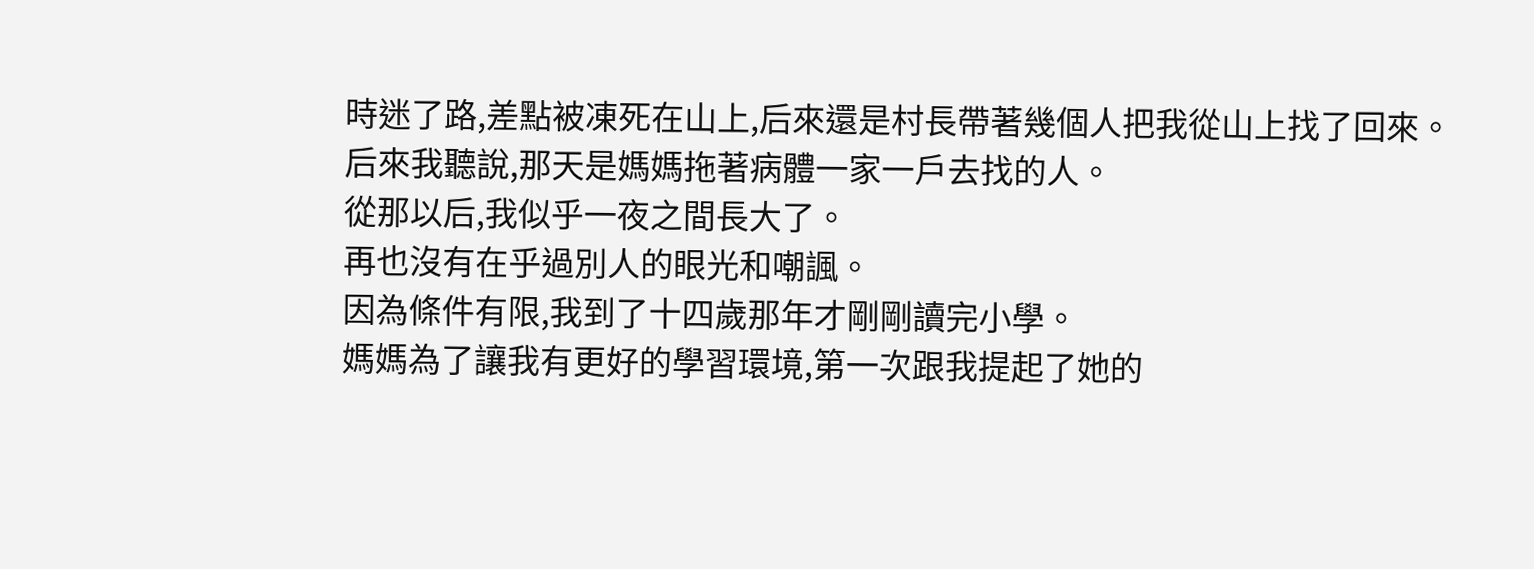時迷了路,差點被凍死在山上,后來還是村長帶著幾個人把我從山上找了回來。
后來我聽說,那天是媽媽拖著病體一家一戶去找的人。
從那以后,我似乎一夜之間長大了。
再也沒有在乎過別人的眼光和嘲諷。
因為條件有限,我到了十四歲那年才剛剛讀完小學。
媽媽為了讓我有更好的學習環境,第一次跟我提起了她的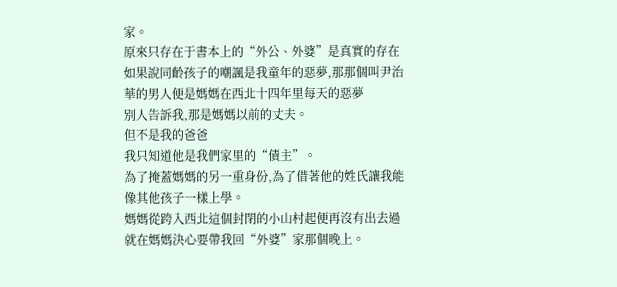家。
原來只存在于書本上的“外公、外婆”是真實的存在
如果說同齡孩子的嘲諷是我童年的惡夢,那那個叫尹治華的男人便是媽媽在西北十四年里每天的惡夢
別人告訴我,那是媽媽以前的丈夫。
但不是我的爸爸
我只知道他是我們家里的“債主”。
為了掩蓋媽媽的另一重身份,為了借著他的姓氏讓我能像其他孩子一樣上學。
媽媽從跨入西北這個封閉的小山村起便再沒有出去過
就在媽媽決心要帶我回“外婆”家那個晚上。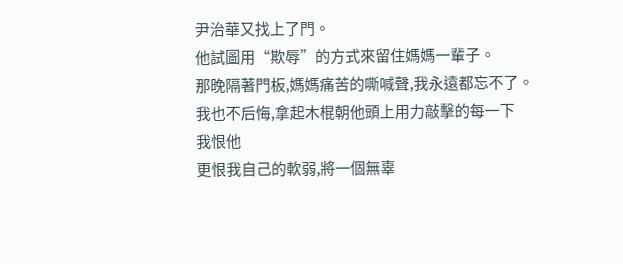尹治華又找上了門。
他試圖用“欺辱”的方式來留住媽媽一輩子。
那晚隔著門板,媽媽痛苦的嘶喊聲,我永遠都忘不了。
我也不后悔,拿起木棍朝他頭上用力敲擊的每一下
我恨他
更恨我自己的軟弱,將一個無辜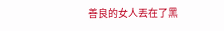善良的女人丟在了黑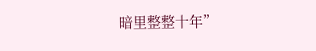暗里整整十年”